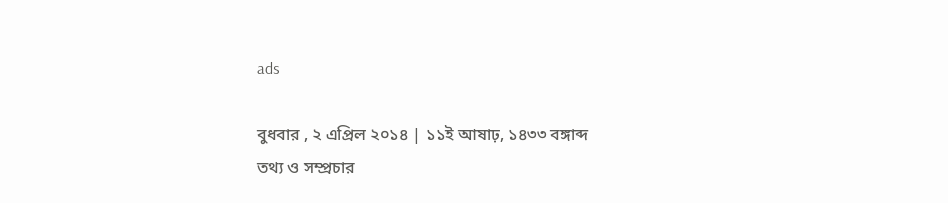ads

বুধবার , ২ এপ্রিল ২০১৪ | ১১ই আষাঢ়, ১৪৩৩ বঙ্গাব্দ
তথ্য ও সম্প্রচার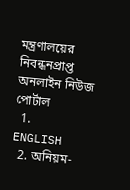মন্ত্রণালয়ের নিবন্ধনপ্রাপ্ত অনলাইন নিউজ পোর্টাল
  1. ENGLISH
  2. অনিয়ম-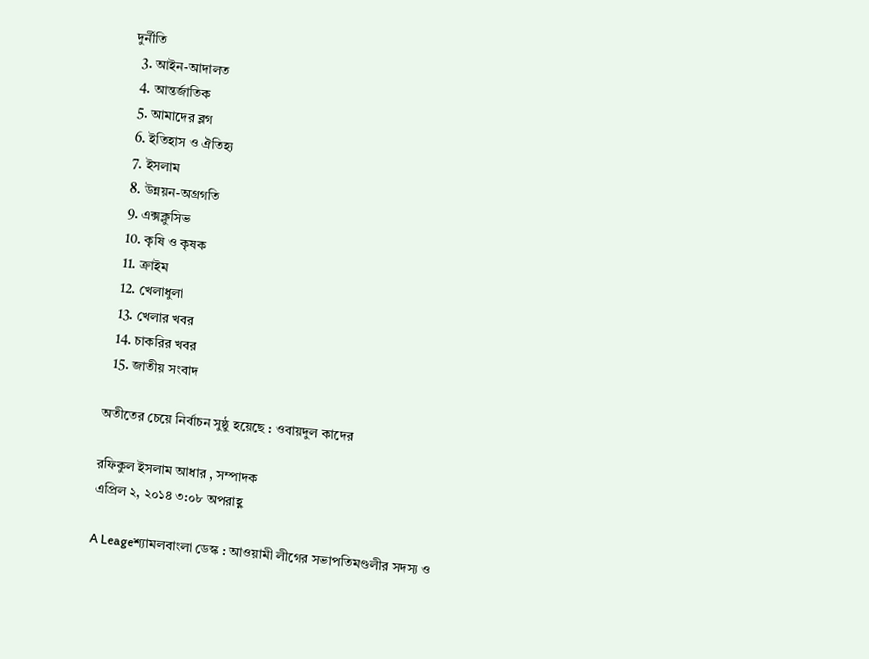দুর্নীতি
  3. আইন-আদালত
  4. আন্তর্জাতিক
  5. আমাদের ব্লগ
  6. ইতিহাস ও ঐতিহ্য
  7. ইসলাম
  8. উন্নয়ন-অগ্রগতি
  9. এক্সক্লুসিভ
  10. কৃষি ও কৃষক
  11. ক্রাইম
  12. খেলাধুলা
  13. খেলার খবর
  14. চাকরির খবর
  15. জাতীয় সংবাদ

অতীতের চেয়ে নির্বাচন সুষ্ঠু হয়েছে : ওবায়দুল কাদের

রফিকুল ইসলাম আধার , সম্পাদক
এপ্রিল ২, ২০১৪ ৩:০৮ অপরাহ্ণ

A Leageশ্যামলবাংলা ডেস্ক : আওয়ামী লীগের সভাপতিমণ্ডলীর সদস্য ও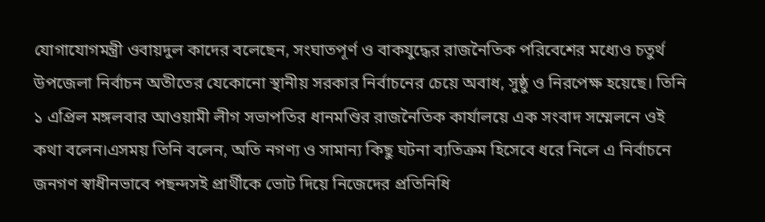যোগাযোগমন্ত্রী ওবায়দুল কাদের বলেছেন, সংঘাতপূর্ণ ও বাকযুদ্ধের রাজনৈতিক পরিবেশের মধ্যেও চতুর্থ উপজেলা নির্বাচন অতীতের যেকোনো স্থানীয় সরকার নির্বাচনের চেয়ে অবাধ, সুষ্ঠু ও নিরপেক্ষ হয়েছে। তিনি ১ এপ্রিল মঙ্গলবার আওয়ামী লীগ সভাপতির ধানমণ্ডির রাজনৈতিক কার্যালয়ে এক সংবাদ সম্মেলনে ওই কথা বলেন।এসময় তিনি বলেন, অতি নগণ্য ও সামান্য কিছু ঘটনা ব্যতিক্রম হিসেবে ধরে নিলে এ নির্বাচনে জনগণ স্বাধীনভাবে পছন্দসই প্রার্থীকে ভোট দিয়ে নিজেদের প্রতিনিধি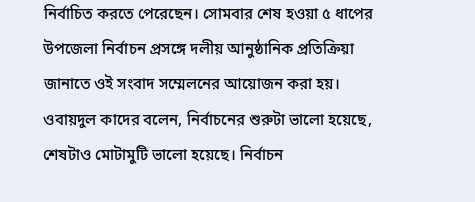নির্বাচিত করতে পেরেছেন। সোমবার শেষ হওয়া ৫ ধাপের উপজেলা নির্বাচন প্রসঙ্গে দলীয় আনুষ্ঠানিক প্রতিক্রিয়া জানাতে ওই সংবাদ সম্মেলনের আয়োজন করা হয়।
ওবায়দুল কাদের বলেন, নির্বাচনের শুরুটা ভালো হয়েছে, শেষটাও মোটামুটি ভালো হয়েছে। নির্বাচন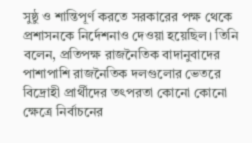সুষ্ঠু ও শান্তিপূর্ণ করতে সরকারের পক্ষ থেকে প্রশাসনকে নির্দেশনাও দেওয়া হয়েছিল। তিনি বলেন, প্রতিপক্ষ রাজনৈতিক বাদানুবাদের পাশাপাশি রাজনৈতিক দলগুলোর ভেতরে বিদ্রোহী প্রার্থীদের তৎপরতা কোনো কোনো ক্ষেত্রে নির্বাচনের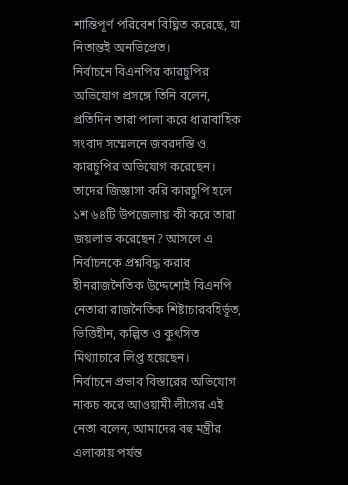শান্তিপূর্ণ পরিবেশ বিঘ্নিত করেছে, যা নিতান্তই অনভিপ্রেত।
নির্বাচনে বিএনপির কারচুপির অভিযোগ প্রসঙ্গে তিনি বলেন, প্রতিদিন তারা পালা করে ধারাবাহিক সংবাদ সম্মেলনে জবরদস্তি ও কারচুপির অভিযোগ করেছেন। তাদের জিজ্ঞাসা করি কারচুপি হলে ১শ ৬৪টি উপজেলায় কী করে তারা জয়লাভ করেছেন? আসলে এ নির্বাচনকে প্রশ্নবিদ্ধ করার হীনরাজনৈতিক উদ্দেশ্যেই বিএনপি নেতারা রাজনৈতিক শিষ্টাচারবহির্ভূত, ভিত্তিহীন, কল্পিত ও কুৎসিত মিথ্যাচারে লিপ্ত হয়েছেন।
নির্বাচনে প্রভাব বিস্তারের অভিযোগ নাকচ করে আওয়ামী লীগের এই নেতা বলেন, আমাদের বহু মন্ত্রীর এলাকায় পর্যন্ত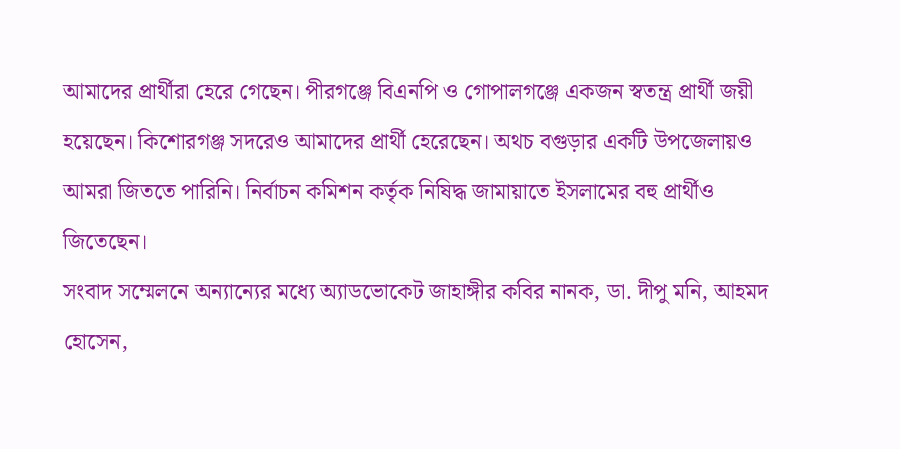আমাদের প্রার্থীরা হেরে গেছেন। পীরগঞ্জে বিএনপি ও গোপালগঞ্জে একজন স্বতন্ত্র প্রার্থী জয়ী হয়েছেন। কিশোরগঞ্জ সদরেও আমাদের প্রার্থী হেরেছেন। অথচ বগুড়ার একটি উপজেলায়ও আমরা জিততে পারিনি। নির্বাচন কমিশন কর্তৃক নিষিদ্ধ জামায়াতে ইসলামের বহু প্রার্থীও জিতেছেন।
সংবাদ সম্মেলনে অন্যান্যের মধ্যে অ্যাডভোকেট জাহাঙ্গীর কবির নানক, ডা. দীপু মনি, আহমদ হোসেন,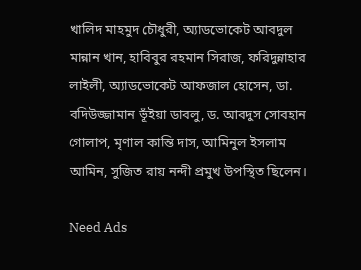খালিদ মাহমুদ চৌধুরী, অ্যাডভোকেট আবদুল মান্নান খান, হাবিবুর রহমান সিরাজ, ফরিদুন্নাহার লাইলী, অ্যাডভোকেট আফজাল হোসেন, ডা. বদিউজ্জামান ভূঁইয়া ডাবলু, ড. আবদুস সোবহান গোলাপ, মৃণাল কান্তি দাস, আমিনুল ইসলাম আমিন, সুজিত রায় নন্দী প্রমুখ উপস্থিত ছিলেন।

Need Ads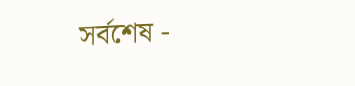সর্বশেষ -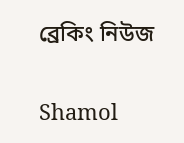ব্রেকিং নিউজ

Shamol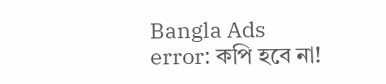Bangla Ads
error: কপি হবে না!